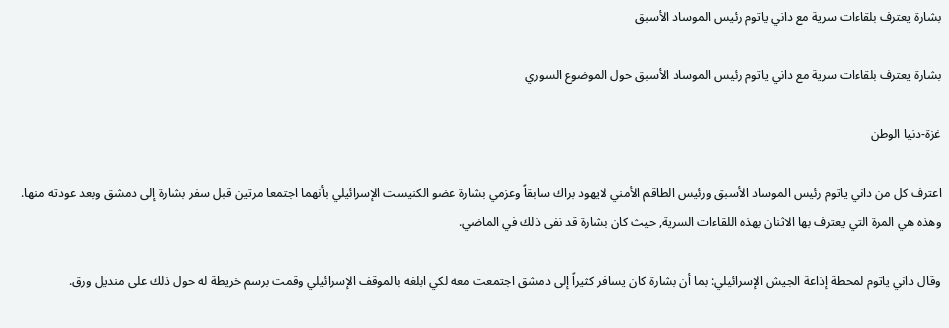بشارة يعترف بلقاءات سرية مع داني ياتوم رئيس الموساد الأسبق

بشارة يعترف بلقاءات سرية مع داني ياتوم رئيس الموساد الأسبق حول الموضوع السوري

غزة-دنيا الوطن

اعترف كل من داني ياتوم رئيس الموساد الأسبق ورئيس الطاقم الأمني لايهود براك سابقاً وعزمي بشارة عضو الكنيست الإسرائيلي بأنهما اجتمعا مرتين قبل سفر بشارة إلى دمشق وبعد عودته منها. وهذه هي المرة التي يعترف بها الاثنان بهذه اللقاءات السرية, حيث كان بشارة قد نفى ذلك في الماضي.

وقال داني ياتوم لمحطة إذاعة الجيش الإسرائيلي: بما أن بشارة كان يسافر كثيراً إلى دمشق اجتمعت معه لكي ابلغه بالموقف الإسرائيلي وقمت برسم خريطة له حول ذلك على منديل ورق.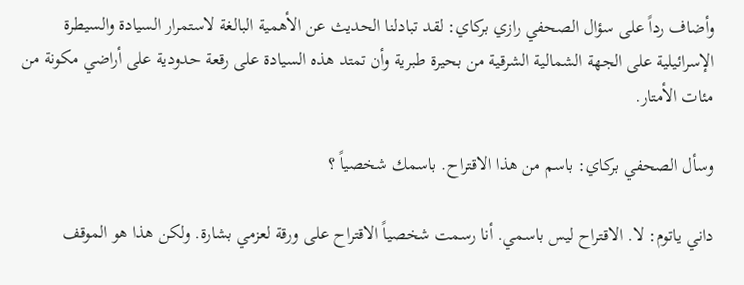وأضاف رداً على سؤال الصحفي رازي بركاي: لقد تبادلنا الحديث عن الأهمية البالغة لاستمرار السيادة والسيطرة الإسرائيلية على الجهة الشمالية الشرقية من بحيرة طبرية وأن تمتد هذه السيادة على رقعة حدودية على أراضي مكونة من مئات الأمتار.

وسأل الصحفي بركاي: باسم من هذا الاقتراح. باسمك شخصياً ؟

داني ياتوم: لا. الاقتراح ليس باسمي. أنا رسمت شخصياً الاقتراح على ورقة لعزمي بشارة. ولكن هذا هو الموقف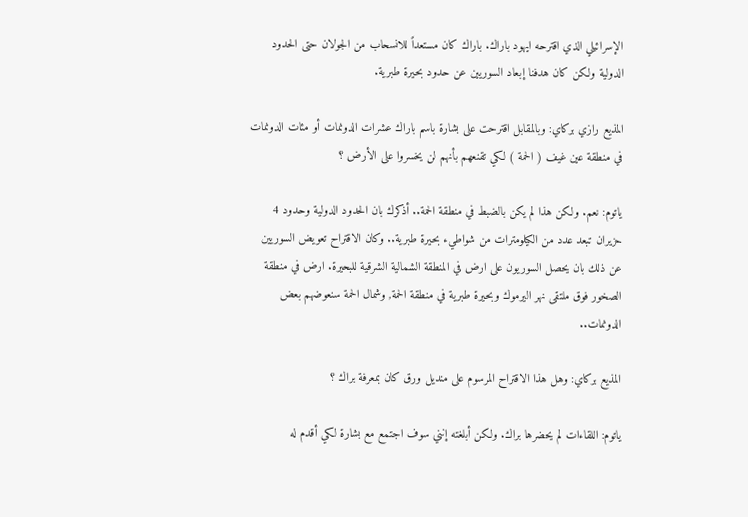الإسرائيلي الذي اقترحه ايهود باراك. باراك كان مستعداً للانسحاب من الجولان حتى الحدود الدولية ولكن كان هدفنا إبعاد السوريين عن حدود بحيرة طبرية.

المذيع رازي بركاي: وبالمقابل اقترحت على بشارة باسم باراك عشرات الدونمات أو مئات الدونمات في منطقة عين غيف ( الحمة ) لكي تقنعهم بأنهم لن يخسروا على الأرض ؟

ياتوم: نعم. ولكن هذا لم يكن بالضبط في منطقة الحمة.. أذكرك بان الحدود الدولية وحدود 4 حزيران تبعد عدد من الكيلومترات من شواطيء بحيرة طبرية.. وكان الاقتراح تعويض السوريين عن ذلك بان يحصل السوريون على ارض في المنطقة الشمالية الشرقية للبحيرة. ارض في منطقة الصخور فوق ملتقى نهر اليرموك وبحيرة طبرية في منطقة الحمة, وشمال الحمة سنعوضهم بعض الدونمات..

المذيع بركاي: وهل هذا الاقتراح المرسوم على منديل ورق كان بمعرفة براك ؟

ياتوم: اللقاءات لم يحضرها براك. ولكن أبلغته إنني سوف اجتمع مع بشارة لكي أقدم له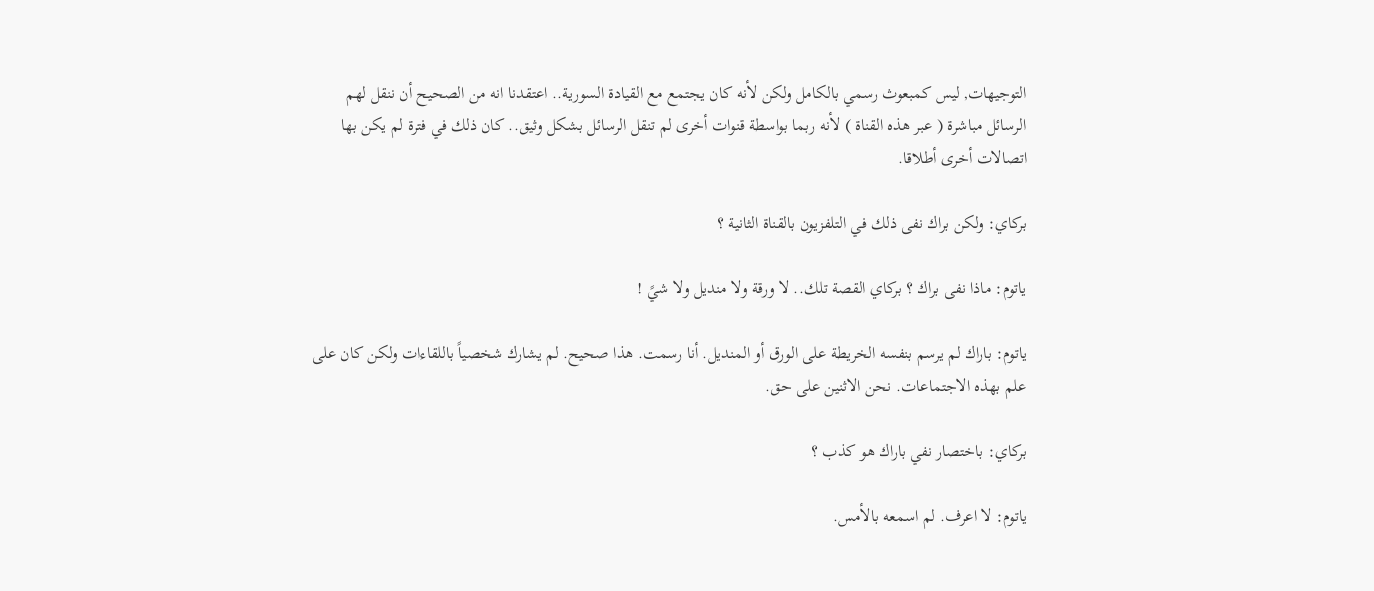التوجيهات, ليس كمبعوث رسمي بالكامل ولكن لأنه كان يجتمع مع القيادة السورية.. اعتقدنا انه من الصحيح أن ننقل لهم الرسائل مباشرة ( عبر هذه القناة ) لأنه ربما بواسطة قنوات أخرى لم تنقل الرسائل بشكل وثيق.. كان ذلك في فترة لم يكن بها اتصالات أخرى أطلاقا.

بركاي: ولكن براك نفى ذلك في التلفزيون بالقناة الثانية ؟

ياتوم: ماذا نفى براك ؟ بركاي القصة تلك.. لا ورقة ولا منديل ولا شيً !

ياتوم: باراك لم يرسم بنفسه الخريطة على الورق أو المنديل. أنا رسمت. هذا صحيح. لم يشارك شخصياً باللقاءات ولكن كان على علم بهذه الاجتماعات. نحن الاثنين على حق.

بركاي: باختصار نفي باراك هو كذب ؟

ياتوم: لا اعرف. لم اسمعه بالأمس.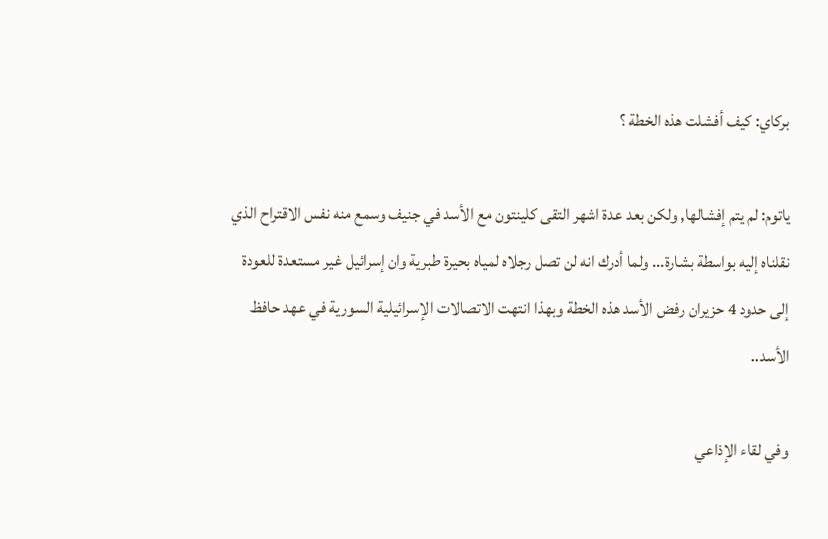بركاي: كيف أفشلت هذه الخطة ؟

ياتوم: لم يتم إفشالها, ولكن بعد عدة اشهر التقى كلينتون مع الأسد في جنيف وسمع منه نفس الاقتراح الذي نقلناه إليه بواسطة بشارة... ولما أدرك انه لن تصل رجلاه لمياه بحيرة طبرية وان إسرائيل غير مستعدة للعودة إلى حدود 4 حزيران رفض الأسد هذه الخطة وبهذا انتهت الاتصالات الإسرائيلية السورية في عهد حافظ الأسد..

وفي لقاء الإذاعي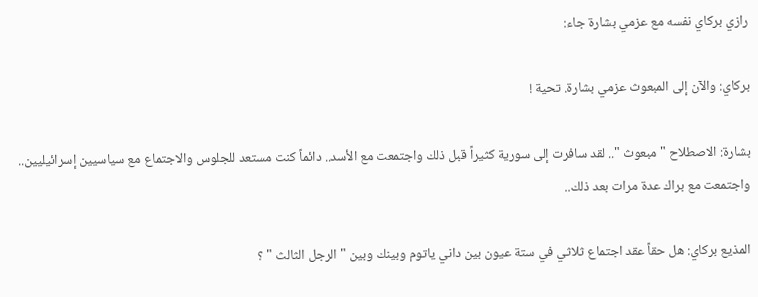رازي بركاي نفسه مع عزمي بشارة جاء:

بركاي: والآن إلى المبعوث عزمي بشارة. تحية !

بشارة: الاصطلاح " مبعوث ".. لقد سافرت إلى سورية كثيراً قبل ذلك واجتمعت مع الأسد.. دائماً كنت مستعد للجلوس والاجتماع مع سياسيين إسرائيليين.. واجتمعت مع براك عدة مرات بعد ذلك..

المذيع بركاي: هل حقاً عقد اجتماع ثلاثي في ستة عيون بين داني ياتوم وبينك وبين " الرجل الثالث " ؟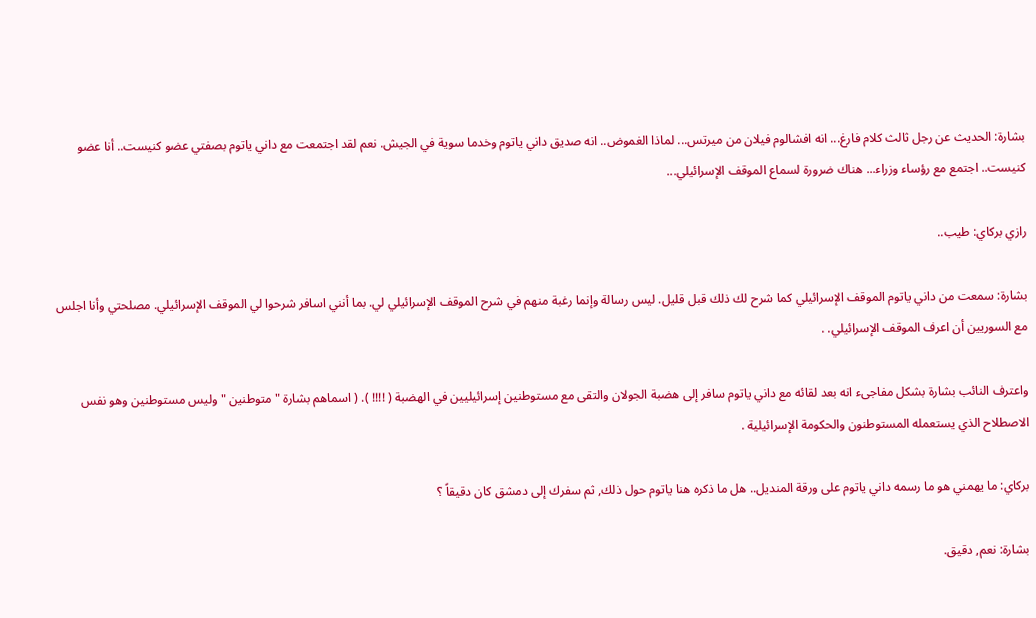بشارة: الحديث عن رجل ثالث كلام فارغ... انه افشالوم فيلان من ميرتس... لماذا الغموض.. انه صديق داني ياتوم وخدما سوية في الجيش. نعم لقد اجتمعت مع داني ياتوم بصفتي عضو كنيست.. أنا عضو كنيست.. اجتمع مع رؤساء وزراء... هناك ضرورة لسماع الموقف الإسرائيلي...

رازي بركاي: طيب..

بشارة: سمعت من داني ياتوم الموقف الإسرائيلي كما شرح لك ذلك قبل قليل. ليس رسالة وإنما رغبة منهم في شرح الموقف الإسرائيلي لي. بما أنني اسافر شرحوا لي الموقف الإسرائيلي. مصلحتي وأنا اجلس مع السوريين أن اعرف الموقف الإسرائيلي. .

واعترف النائب بشارة بشكل مفاجىء انه بعد لقائه مع داني ياتوم سافر إلى هضبة الجولان والتقى مع مستوطنين إسرائيليين في الهضبة ( !!!! ). ( اسماهم بشارة " متوطنين " وليس مستوطنين وهو نفس الاصطلاح الذي يستعمله المستوطنون والحكومة الإسرائيلية .

بركاي: ما يهمني هو ما رسمه داني ياتوم على ورقة المنديل.. هل ما ذكره هنا ياتوم حول ذلك, ثم سفرك إلى دمشق كان دقيقاً ؟

بشارة: نعم, دقيق.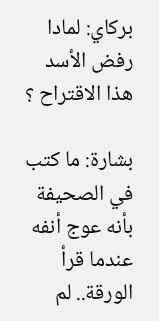بركاي: لمادا رفض الأسد هذا الاقتراح ؟

بشارة: ما كتب في الصحيفة بأنه عوج أنفه عندما قرأ الورقة.. لم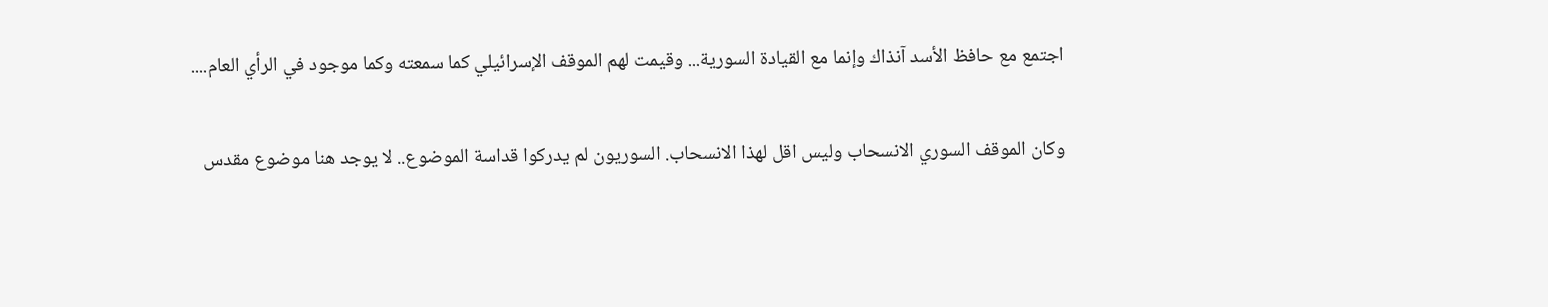اجتمع مع حافظ الأسد آنذاك وإنما مع القيادة السورية... وقيمت لهم الموقف الإسرائيلي كما سمعته وكما موجود في الرأي العام....

وكان الموقف السوري الانسحاب وليس اقل لهذا الانسحاب. السوريون لم يدركوا قداسة الموضوع.. لا يوجد هنا موضوع مقدس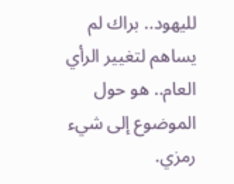لليهود.. براك لم يساهم لتغيير الرأي العام.. هو حول الموضوع إلى شيء رمزي.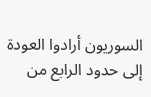السوريون أرادوا العودة إلى حدود الرابع من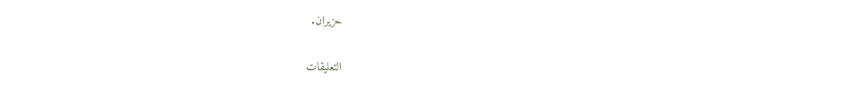حزيران.

التعليقات